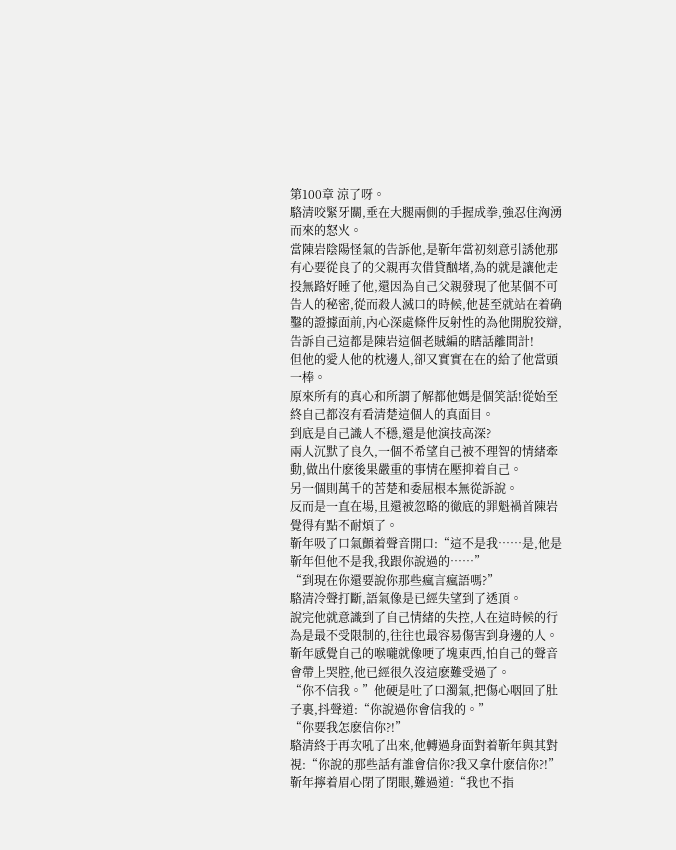第100章 涼了呀。
駱清咬緊牙關,垂在大腿兩側的手握成拳,強忍住洶湧而來的怒火。
當陳岩陰陽怪氣的告訴他,是靳年當初刻意引誘他那有心要從良了的父親再次借貸酗堵,為的就是讓他走投無路好睡了他,還因為自己父親發現了他某個不可告人的秘密,從而殺人滅口的時候,他甚至就站在着确鑿的證據面前,內心深處條件反射性的為他開脫狡辯,告訴自己這都是陳岩這個老賊編的瞎話離間計!
但他的愛人他的枕邊人,卻又實實在在的給了他當頭一棒。
原來所有的真心和所謂了解都他媽是個笑話!從始至終自己都沒有看清楚這個人的真面目。
到底是自己識人不穩,還是他演技高深?
兩人沉默了良久,一個不希望自己被不理智的情緒牽動,做出什麽後果嚴重的事情在壓抑着自己。
另一個則萬千的苦楚和委屈根本無從訴說。
反而是一直在場,且還被忽略的徹底的罪魁禍首陳岩覺得有點不耐煩了。
靳年吸了口氣顫着聲音開口:“這不是我……是,他是靳年但他不是我,我跟你說過的……”
“到現在你還要說你那些瘋言瘋語嗎?”
駱清冷聲打斷,語氣像是已經失望到了透頂。
說完他就意識到了自己情緒的失控,人在這時候的行為是最不受限制的,往往也最容易傷害到身邊的人。
靳年感覺自己的喉嚨就像哽了塊東西,怕自己的聲音會帶上哭腔,他已經很久沒這麽難受過了。
“你不信我。”他硬是吐了口濁氣,把傷心咽回了肚子裏,抖聲道:“你說過你會信我的。”
“你要我怎麽信你?!”
駱清終于再次吼了出來,他轉過身面對着靳年與其對視:“你說的那些話有誰會信你?我又拿什麽信你?!”
靳年擰着眉心閉了閉眼,難過道:“我也不指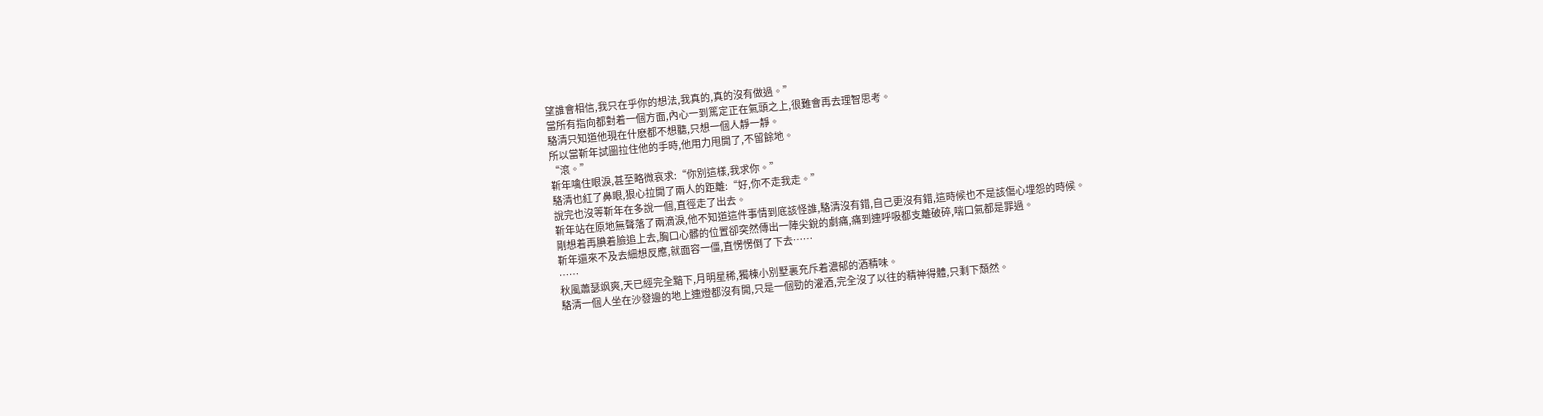望誰會相信,我只在乎你的想法,我真的,真的沒有做過。”
當所有指向都對着一個方面,內心一到篤定正在氣頭之上,很難會再去理智思考。
駱清只知道他現在什麽都不想聽,只想一個人靜一靜。
所以當靳年試圖拉住他的手時,他用力甩開了,不留餘地。
“滾。”
靳年噙住眼淚,甚至略微哀求:“你別這樣,我求你。”
駱清也紅了鼻眼,狠心拉開了兩人的距離:“好,你不走我走。”
說完也沒等靳年在多說一個,直徑走了出去。
靳年站在原地無聲落了兩滴淚,他不知道這件事情到底該怪誰,駱清沒有錯,自己更沒有錯,這時候也不是該傷心埋怨的時候。
剛想着再腆着臉追上去,胸口心髒的位置卻突然傳出一陣尖銳的劇痛,痛到連呼吸都支離破碎,喘口氣都是罪過。
靳年還來不及去細想反應,就面容一僵,直愣愣倒了下去……
……
秋風蕭瑟飒爽,天已經完全黯下,月明星稀,獨棟小別墅裏充斥着濃郁的酒精味。
駱清一個人坐在沙發邊的地上連燈都沒有開,只是一個勁的灌酒,完全沒了以往的精神得體,只剩下頹然。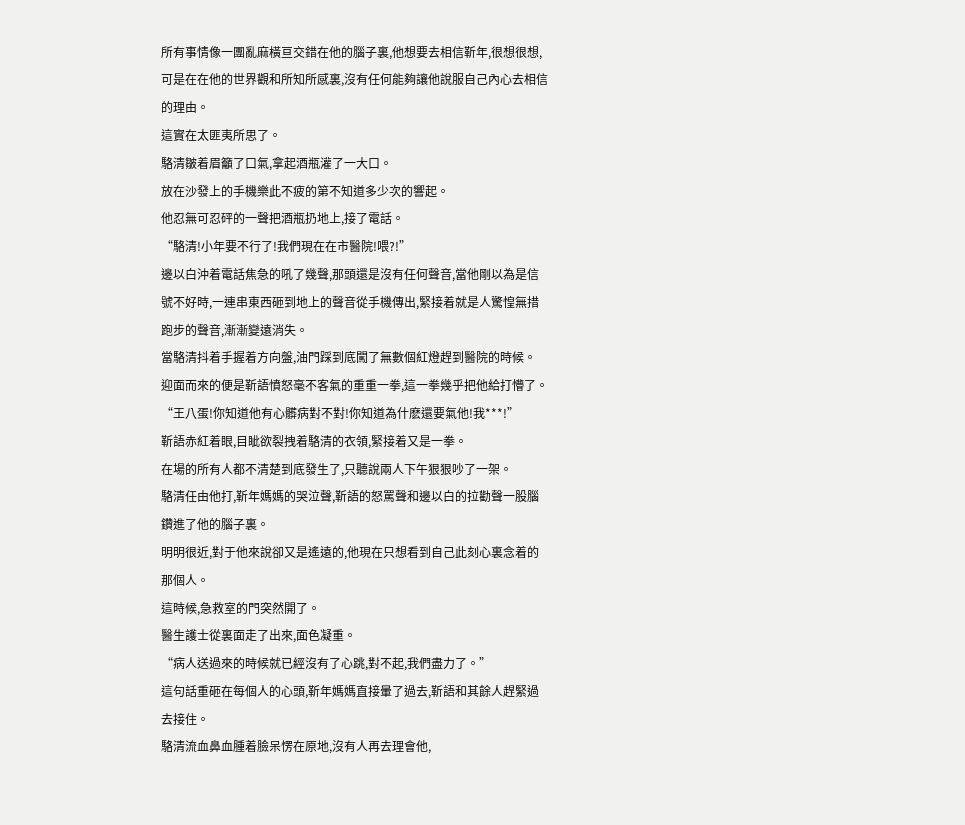所有事情像一團亂麻橫亘交錯在他的腦子裏,他想要去相信靳年,很想很想,可是在在他的世界觀和所知所感裏,沒有任何能夠讓他說服自己內心去相信的理由。
這實在太匪夷所思了。
駱清皺着眉籲了口氣,拿起酒瓶灌了一大口。
放在沙發上的手機樂此不疲的第不知道多少次的響起。
他忍無可忍砰的一聲把酒瓶扔地上,接了電話。
“駱清!小年要不行了!我們現在在市醫院!喂?!”
邊以白沖着電話焦急的吼了幾聲,那頭還是沒有任何聲音,當他剛以為是信號不好時,一連串東西砸到地上的聲音從手機傳出,緊接着就是人驚惶無措跑步的聲音,漸漸變遠消失。
當駱清抖着手握着方向盤,油門踩到底闖了無數個紅燈趕到醫院的時候。
迎面而來的便是靳語憤怒毫不客氣的重重一拳,這一拳幾乎把他給打懵了。
“王八蛋!你知道他有心髒病對不對!你知道為什麽還要氣他!我***!”
靳語赤紅着眼,目眦欲裂拽着駱清的衣領,緊接着又是一拳。
在場的所有人都不清楚到底發生了,只聽說兩人下午狠狠吵了一架。
駱清任由他打,靳年媽媽的哭泣聲,靳語的怒罵聲和邊以白的拉勸聲一股腦鑽進了他的腦子裏。
明明很近,對于他來說卻又是遙遠的,他現在只想看到自己此刻心裏念着的那個人。
這時候,急救室的門突然開了。
醫生護士從裏面走了出來,面色凝重。
“病人送過來的時候就已經沒有了心跳,對不起,我們盡力了。”
這句話重砸在每個人的心頭,靳年媽媽直接暈了過去,靳語和其餘人趕緊過去接住。
駱清流血鼻血腫着臉呆愣在原地,沒有人再去理會他,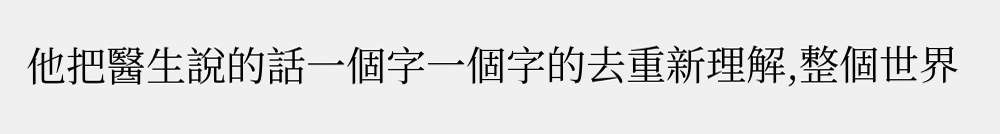他把醫生說的話一個字一個字的去重新理解,整個世界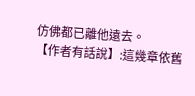仿佛都已離他遠去。
【作者有話說】:這幾章依舊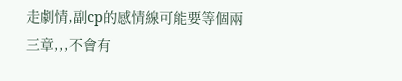走劇情,副cp的感情線可能要等個兩三章,,,不會有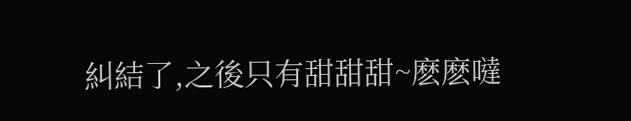糾結了,之後只有甜甜甜~麽麽噠